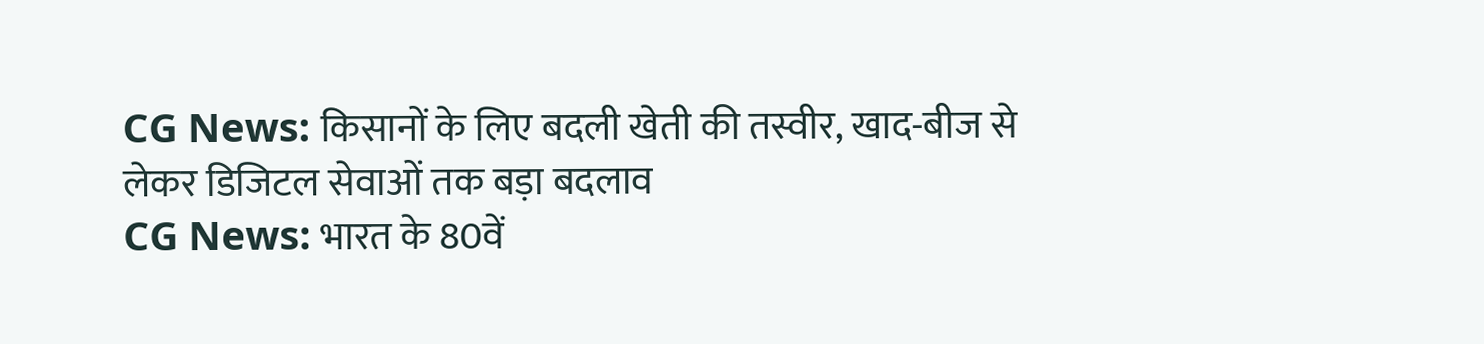CG News: किसानों के लिए बदली खेती की तस्वीर, खाद-बीज से लेकर डिजिटल सेवाओं तक बड़ा बदलाव
CG News: भारत के 80वें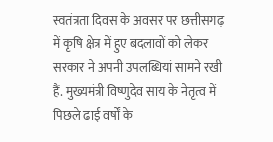स्वतंत्रता दिवस के अवसर पर छत्तीसगढ़ में कृषि क्षेत्र में हुए बदलावों को लेकर सरकार ने अपनी उपलब्धियां सामने रखी हैं. मुख्यमंत्री विष्णुदेव साय के नेतृत्व में पिछले ढाई वर्षों के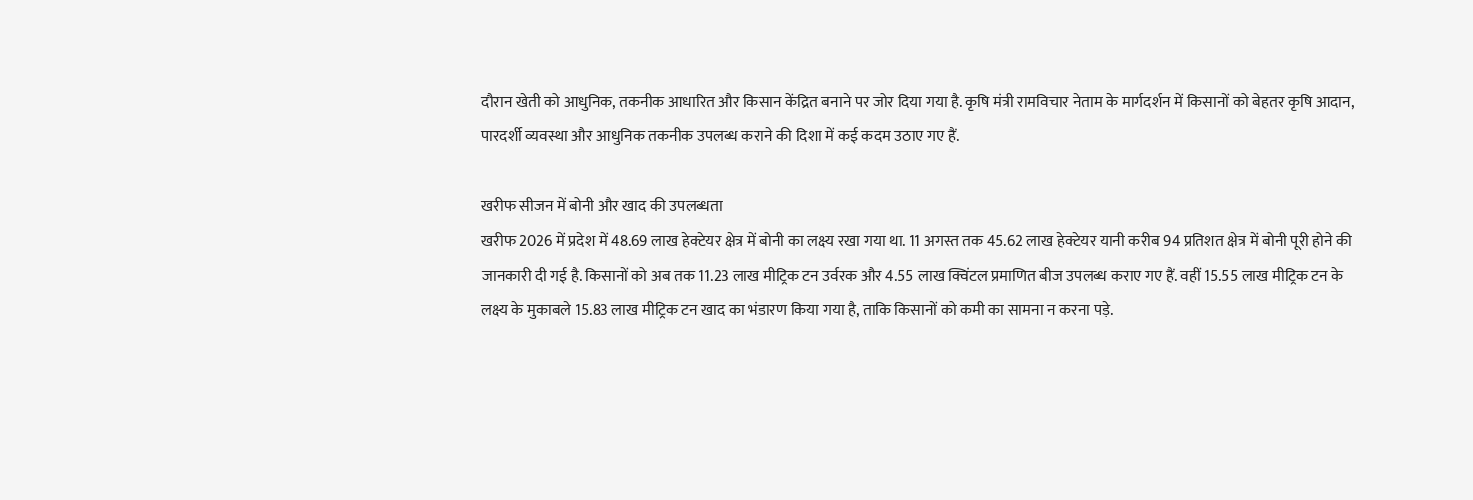दौरान खेती को आधुनिक, तकनीक आधारित और किसान केंद्रित बनाने पर जोर दिया गया है. कृषि मंत्री रामविचार नेताम के मार्गदर्शन में किसानों को बेहतर कृषि आदान, पारदर्शी व्यवस्था और आधुनिक तकनीक उपलब्ध कराने की दिशा में कई कदम उठाए गए हैं.

खरीफ सीजन में बोनी और खाद की उपलब्धता
खरीफ 2026 में प्रदेश में 48.69 लाख हेक्टेयर क्षेत्र में बोनी का लक्ष्य रखा गया था. 11 अगस्त तक 45.62 लाख हेक्टेयर यानी करीब 94 प्रतिशत क्षेत्र में बोनी पूरी होने की जानकारी दी गई है. किसानों को अब तक 11.23 लाख मीट्रिक टन उर्वरक और 4.55 लाख क्विंटल प्रमाणित बीज उपलब्ध कराए गए हैं. वहीं 15.55 लाख मीट्रिक टन के लक्ष्य के मुकाबले 15.83 लाख मीट्रिक टन खाद का भंडारण किया गया है, ताकि किसानों को कमी का सामना न करना पड़े.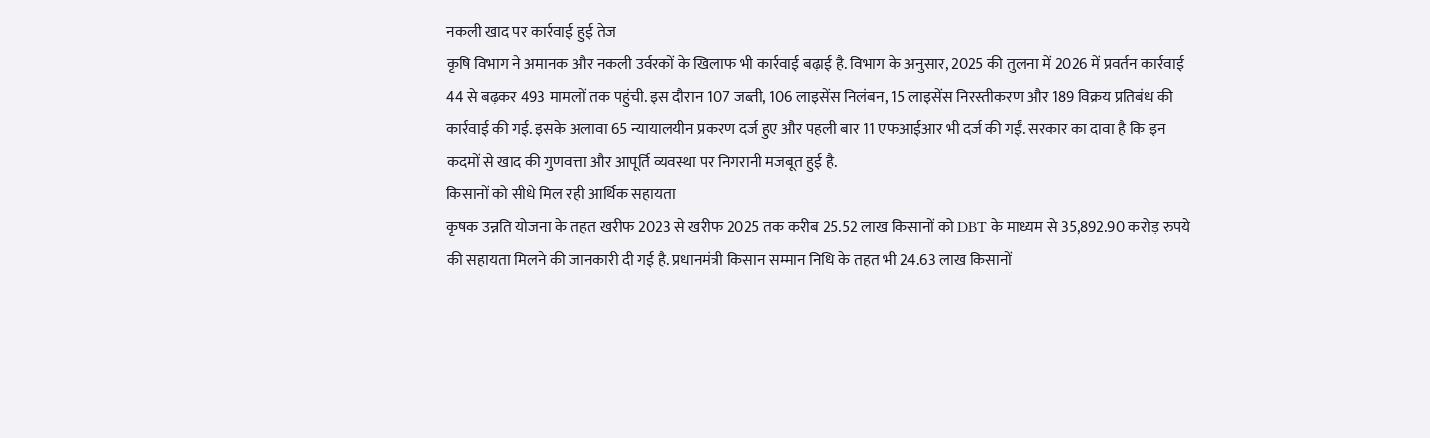नकली खाद पर कार्रवाई हुई तेज
कृषि विभाग ने अमानक और नकली उर्वरकों के खिलाफ भी कार्रवाई बढ़ाई है. विभाग के अनुसार, 2025 की तुलना में 2026 में प्रवर्तन कार्रवाई 44 से बढ़कर 493 मामलों तक पहुंची. इस दौरान 107 जब्ती, 106 लाइसेंस निलंबन, 15 लाइसेंस निरस्तीकरण और 189 विक्रय प्रतिबंध की कार्रवाई की गई. इसके अलावा 65 न्यायालयीन प्रकरण दर्ज हुए और पहली बार 11 एफआईआर भी दर्ज की गईं. सरकार का दावा है कि इन कदमों से खाद की गुणवत्ता और आपूर्ति व्यवस्था पर निगरानी मजबूत हुई है.
किसानों को सीधे मिल रही आर्थिक सहायता
कृषक उन्नति योजना के तहत खरीफ 2023 से खरीफ 2025 तक करीब 25.52 लाख किसानों को DBT के माध्यम से 35,892.90 करोड़ रुपये की सहायता मिलने की जानकारी दी गई है. प्रधानमंत्री किसान सम्मान निधि के तहत भी 24.63 लाख किसानों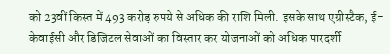को 23वीं किस्त में 493 करोड़ रुपये से अधिक की राशि मिली. इसके साथ एग्रीस्टैक, ई-केवाईसी और डिजिटल सेवाओं का विस्तार कर योजनाओं को अधिक पारदर्शी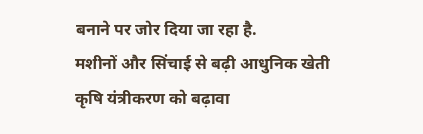बनाने पर जोर दिया जा रहा है.
मशीनों और सिंचाई से बढ़ी आधुनिक खेती
कृषि यंत्रीकरण को बढ़ावा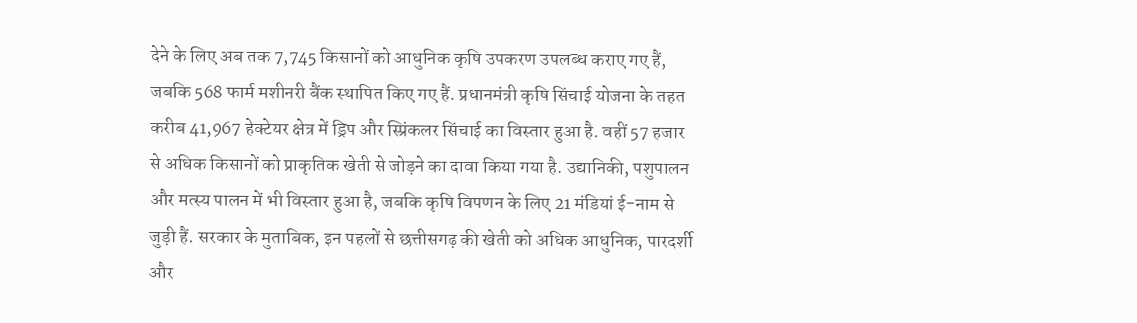देने के लिए अब तक 7,745 किसानों को आधुनिक कृषि उपकरण उपलब्ध कराए गए हैं, जबकि 568 फार्म मशीनरी बैंक स्थापित किए गए हैं. प्रधानमंत्री कृषि सिंचाई योजना के तहत करीब 41,967 हेक्टेयर क्षेत्र में ड्रिप और स्प्रिंकलर सिंचाई का विस्तार हुआ है. वहीं 57 हजार से अधिक किसानों को प्राकृतिक खेती से जोड़ने का दावा किया गया है. उद्यानिकी, पशुपालन और मत्स्य पालन में भी विस्तार हुआ है, जबकि कृषि विपणन के लिए 21 मंडियां ई-नाम से जुड़ी हैं. सरकार के मुताबिक, इन पहलों से छत्तीसगढ़ की खेती को अधिक आधुनिक, पारदर्शी और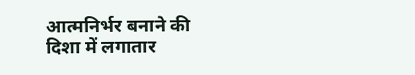आत्मनिर्भर बनाने की दिशा में लगातार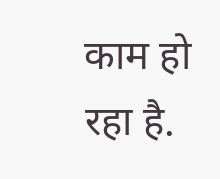काम हो रहा है.